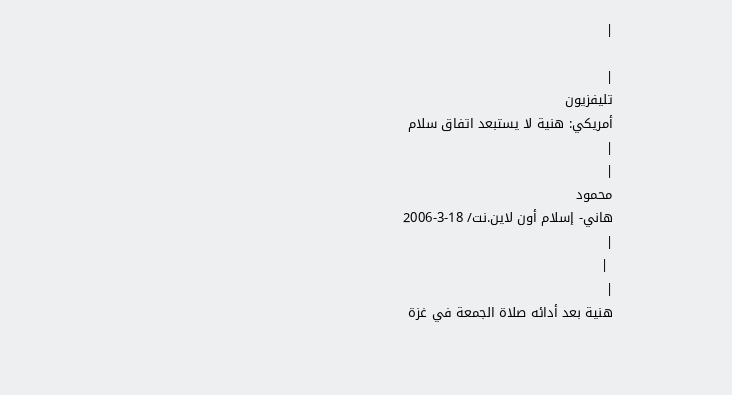|

|
تليفزيون
أمريكي: هنية لا يستبعد اتفاق سلام
|
|
محمود
هاني- إسلام أون لاين.نت/ 18-3-2006
|
 |
|
هنية بعد أدائه صلاة الجمعة في غزة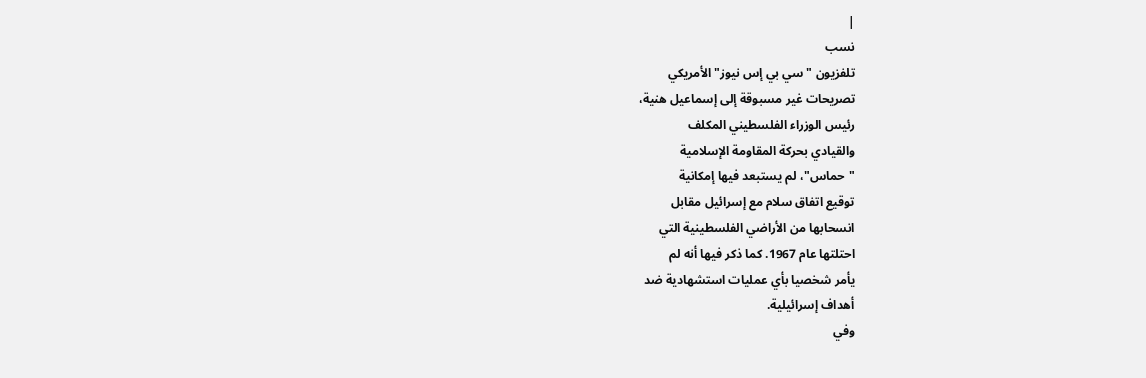|
نسب
تلفزيون "سي بي إس نيوز" الأمريكي
تصريحات غير مسبوقة إلى إسماعيل هنية،
رئيس الوزراء الفلسطيني المكلف
والقيادي بحركة المقاومة الإسلامية
"حماس"، لم يستبعد فيها إمكانية
توقيع اتفاق سلام مع إسرائيل مقابل
انسحابها من الأراضي الفلسطينية التي
احتلتها عام 1967. كما ذكر فيها أنه لم
يأمر شخصيا بأي عمليات استشهادية ضد
أهداف إسرائيلية.
وفي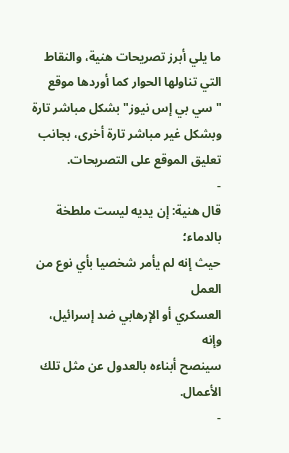ما يلي أبرز تصريحات هنية، والنقاط
التي تناولها الحوار كما أوردها موقع
"سي بي إس نيوز" بشكل مباشر تارة
وبشكل غير مباشر تارة أخرى، بجانب
تعليق الموقع على التصريحات.
-
قال هنية: إن يديه ليست ملطخة بالدماء؛
حيث إنه لم يأمر شخصيا بأي نوع من العمل
العسكري أو الإرهابي ضد إسرائيل، وإنه
سينصح أبناءه بالعدول عن مثل تلك
الأعمال.
-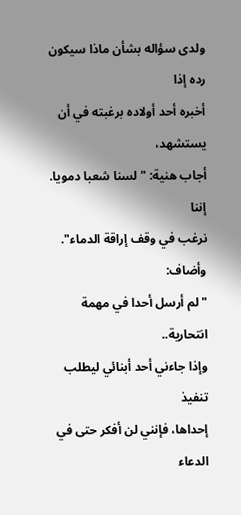ولدى سؤاله بشأن ماذا سيكون رده إذا
أخبره أحد أولاده برغبته في أن يستشهد،
أجاب هنية: "لسنا شعبا دمويا. إننا
نرغب في وقف إراقة الدماء". وأضاف:
"لم أرسل أحدا في مهمة انتحارية..
وإذا جاءني أحد أبنائي ليطلب تنفيذ
إحداها، فإنني لن أفكر حتى في الدعاء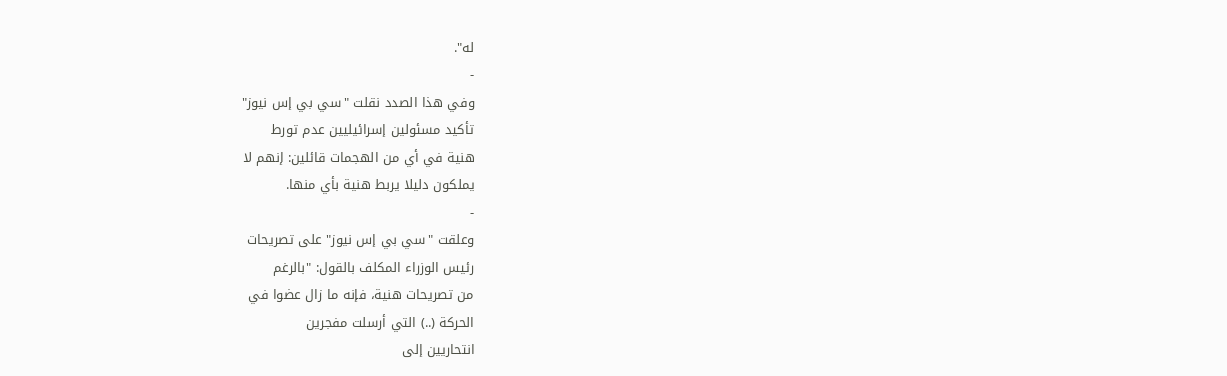له".
-
وفي هذا الصدد نقلت "سي بي إس نيوز"
تأكيد مسئولين إسرائيليين عدم تورط
هنية في أي من الهجمات قائلين: إنهم لا
يملكون دليلا يربط هنية بأي منها.
-
وعلقت "سي بي إس نيوز" على تصريحات
رئيس الوزراء المكلف بالقول: "بالرغم
من تصريحات هنية، فإنه ما زال عضوا في
الحركة (..) التي أرسلت مفجرين
انتحاريين إلى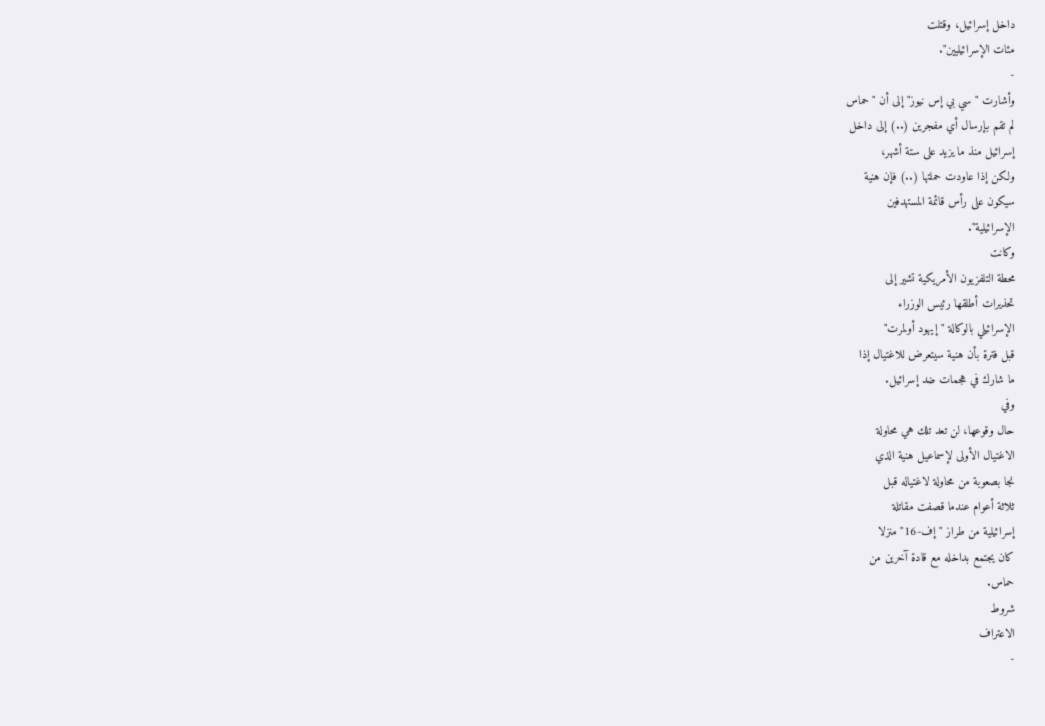داخل إسرائيل، وقتلت
مئات الإسرائيليين".
-
وأشارت "سي بي إس نيوز" إلى أن "حماس
لم تقم بإرسال أي مفجرين (..) إلى داخل
إسرائيل منذ ما يزيد على ستة أشهر،
ولكن إذا عاودت حملتها (..) فإن هنية
سيكون على رأس قائمة المستهدفين
الإسرائيلية".
وكانت
محطة التلفزيون الأمريكية تشير إلى
تحذيرات أطلقها رئيس الوزراء
الإسرائيلي بالوكالة "إيهود أولمرت"
قبل فترة بأن هنية سيتعرض للاغتيال إذا
ما شارك في هجمات ضد إسرائيل.
وفي
حال وقوعها، لن تعد تلك هي محاولة
الاغتيال الأولى لإسماعيل هنية الذي
نجا بصعوبة من محاولة لاغتياله قبل
ثلاثة أعوام عندما قصفت مقاتلة
إسرائيلية من طراز "إف-16" منزلا
كان يجتمع بداخله مع قادة آخرين من
حماس.
شروط
الاعتراف
-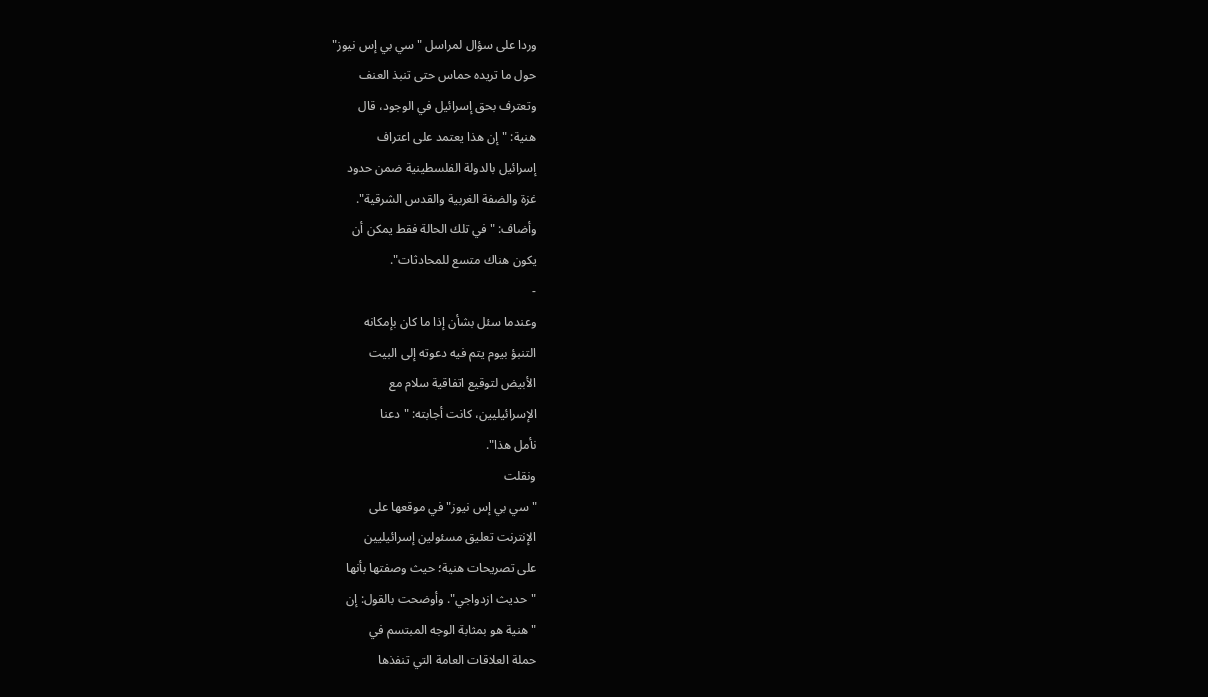وردا على سؤال لمراسل "سي بي إس نيوز"
حول ما تريده حماس حتى تنبذ العنف
وتعترف بحق إسرائيل في الوجود، قال
هنية: "إن هذا يعتمد على اعتراف
إسرائيل بالدولة الفلسطينية ضمن حدود
غزة والضفة الغربية والقدس الشرقية".
وأضاف: "في تلك الحالة فقط يمكن أن
يكون هناك متسع للمحادثات".
-
وعندما سئل بشأن إذا ما كان بإمكانه
التنبؤ بيوم يتم فيه دعوته إلى البيت
الأبيض لتوقيع اتفاقية سلام مع
الإسرائيليين، كانت أجابته: "دعنا
نأمل هذا".
ونقلت
"سي بي إس نيوز" في موقعها على
الإنترنت تعليق مسئولين إسرائيليين
على تصريحات هنية؛ حيث وصفتها بأنها
"حديث ازدواجي". وأوضحت بالقول: إن
"هنية هو بمثابة الوجه المبتسم في
حملة العلاقات العامة التي تنفذها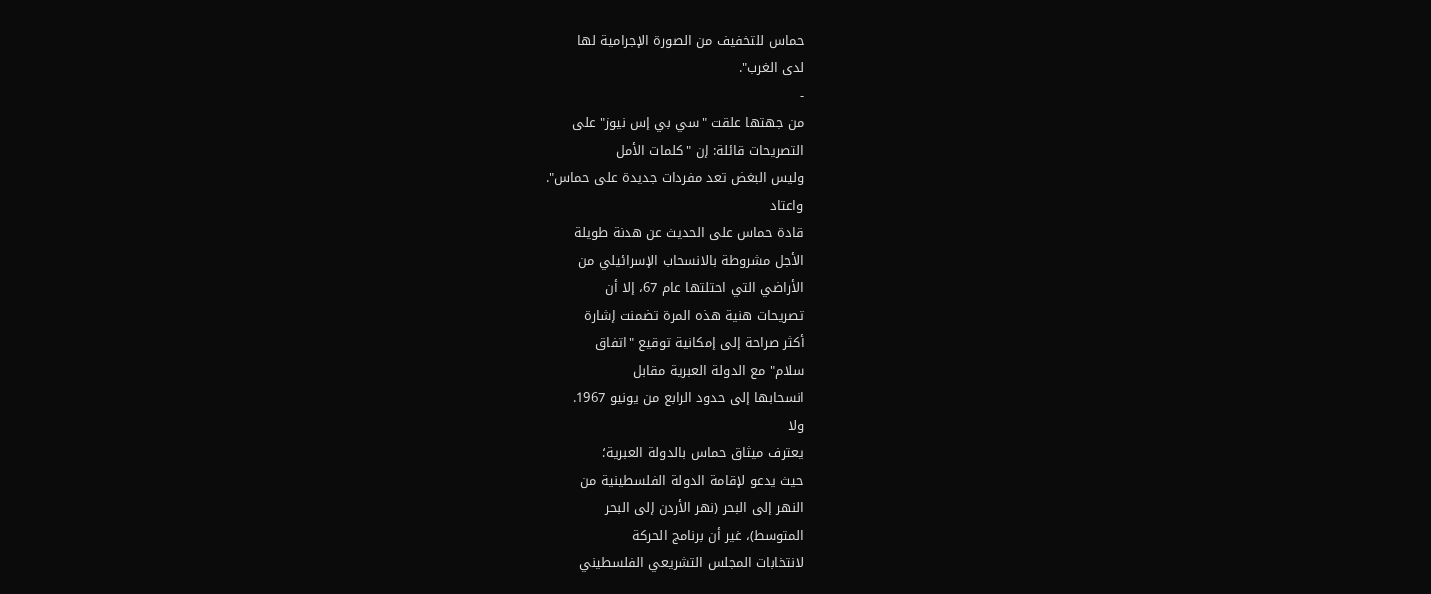حماس للتخفيف من الصورة الإجرامية لها
لدى الغرب".
-
من جهتها علقت "سي بي إس نيوز" على
التصريحات قائلة: إن "كلمات الأمل
وليس البغض تعد مفردات جديدة على حماس".
واعتاد
قادة حماس على الحديث عن هدنة طويلة
الأجل مشروطة بالانسحاب الإسرائيلي من
الأراضي التي احتلتها عام 67، إلا أن
تصريحات هنية هذه المرة تضمنت إشارة
أكثر صراحة إلى إمكانية توقيع "اتفاق
سلام" مع الدولة العبرية مقابل
انسحابها إلى حدود الرابع من يونيو 1967.
ولا
يعترف ميثاق حماس بالدولة العبرية؛
حيث يدعو لإقامة الدولة الفلسطينية من
النهر إلى البحر (نهر الأردن إلى البحر
المتوسط)، غير أن برنامج الحركة
لانتخابات المجلس التشريعي الفلسطيني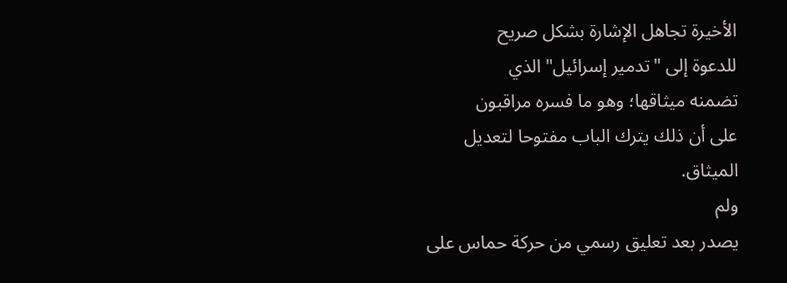الأخيرة تجاهل الإشارة بشكل صريح
للدعوة إلى "تدمير إسرائيل" الذي
تضمنه ميثاقها؛ وهو ما فسره مراقبون
على أن ذلك يترك الباب مفتوحا لتعديل
الميثاق.
ولم
يصدر بعد تعليق رسمي من حركة حماس على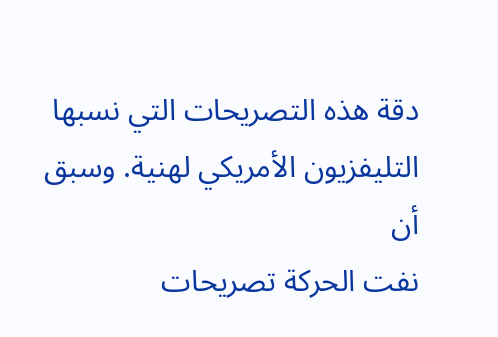دقة هذه التصريحات التي نسبها
التليفزيون الأمريكي لهنية. وسبق أن
نفت الحركة تصريحات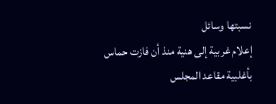نسبتها وسائل
إعلام غربية إلى هنية منذ أن فازت حماس
بأغلبية مقاعد المجلس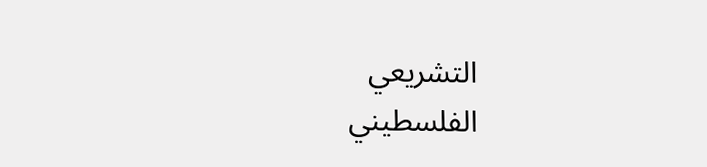التشريعي
الفلسطيني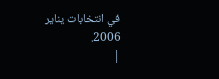في انتخابات يناير 2006.
|